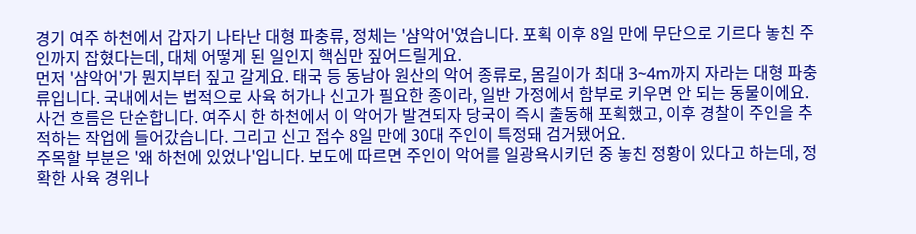경기 여주 하천에서 갑자기 나타난 대형 파충류, 정체는 '샴악어'였습니다. 포획 이후 8일 만에 무단으로 기르다 놓친 주인까지 잡혔다는데, 대체 어떻게 된 일인지 핵심만 짚어드릴게요.
먼저 '샴악어'가 뭔지부터 짚고 갈게요. 태국 등 동남아 원산의 악어 종류로, 몸길이가 최대 3~4m까지 자라는 대형 파충류입니다. 국내에서는 법적으로 사육 허가나 신고가 필요한 종이라, 일반 가정에서 함부로 키우면 안 되는 동물이에요.
사건 흐름은 단순합니다. 여주시 한 하천에서 이 악어가 발견되자 당국이 즉시 출동해 포획했고, 이후 경찰이 주인을 추적하는 작업에 들어갔습니다. 그리고 신고 접수 8일 만에 30대 주인이 특정돼 검거됐어요.
주목할 부분은 '왜 하천에 있었나'입니다. 보도에 따르면 주인이 악어를 일광욕시키던 중 놓친 정황이 있다고 하는데, 정확한 사육 경위나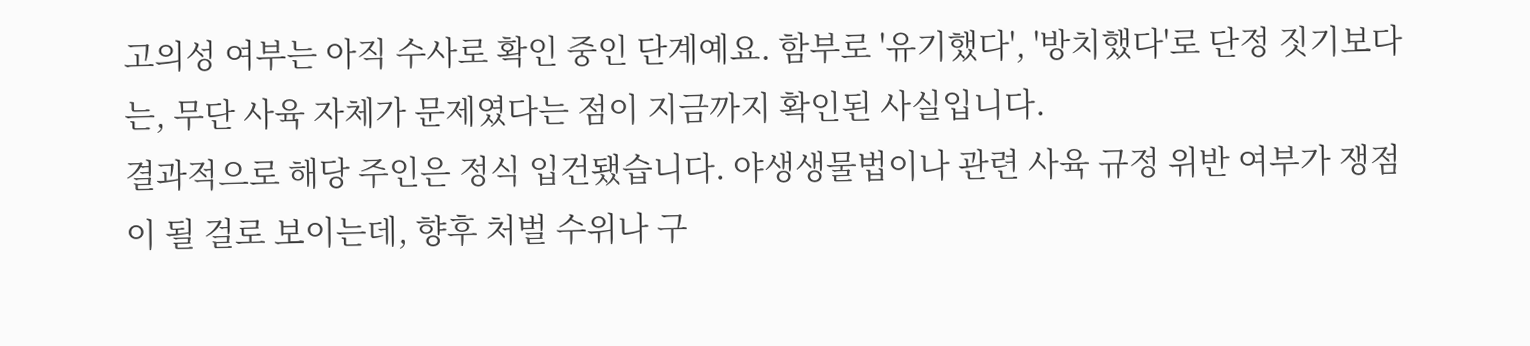고의성 여부는 아직 수사로 확인 중인 단계예요. 함부로 '유기했다', '방치했다'로 단정 짓기보다는, 무단 사육 자체가 문제였다는 점이 지금까지 확인된 사실입니다.
결과적으로 해당 주인은 정식 입건됐습니다. 야생생물법이나 관련 사육 규정 위반 여부가 쟁점이 될 걸로 보이는데, 향후 처벌 수위나 구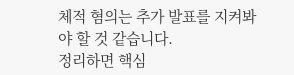체적 혐의는 추가 발표를 지켜봐야 할 것 같습니다.
정리하면 핵심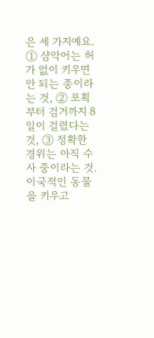은 세 가지예요. ① 샴악어는 허가 없이 키우면 안 되는 종이라는 것, ② 포획부터 검거까지 8일이 걸렸다는 것, ③ 정확한 경위는 아직 수사 중이라는 것. 이국적인 동물을 키우고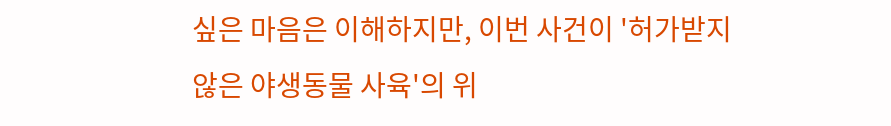싶은 마음은 이해하지만, 이번 사건이 '허가받지 않은 야생동물 사육'의 위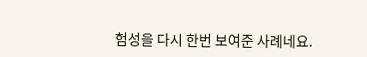험성을 다시 한번 보여준 사례네요.